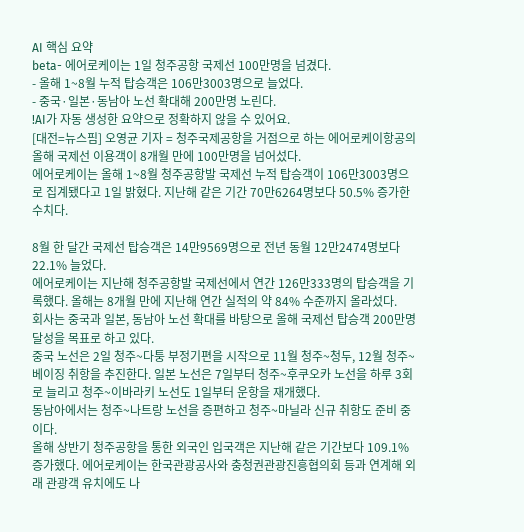AI 핵심 요약
beta- 에어로케이는 1일 청주공항 국제선 100만명을 넘겼다.
- 올해 1~8월 누적 탑승객은 106만3003명으로 늘었다.
- 중국·일본·동남아 노선 확대해 200만명 노린다.
!AI가 자동 생성한 요약으로 정확하지 않을 수 있어요.
[대전=뉴스핌] 오영균 기자 = 청주국제공항을 거점으로 하는 에어로케이항공의 올해 국제선 이용객이 8개월 만에 100만명을 넘어섰다.
에어로케이는 올해 1~8월 청주공항발 국제선 누적 탑승객이 106만3003명으로 집계됐다고 1일 밝혔다. 지난해 같은 기간 70만6264명보다 50.5% 증가한 수치다.

8월 한 달간 국제선 탑승객은 14만9569명으로 전년 동월 12만2474명보다 22.1% 늘었다.
에어로케이는 지난해 청주공항발 국제선에서 연간 126만333명의 탑승객을 기록했다. 올해는 8개월 만에 지난해 연간 실적의 약 84% 수준까지 올라섰다.
회사는 중국과 일본, 동남아 노선 확대를 바탕으로 올해 국제선 탑승객 200만명 달성을 목표로 하고 있다.
중국 노선은 2일 청주~다퉁 부정기편을 시작으로 11월 청주~청두, 12월 청주~베이징 취항을 추진한다. 일본 노선은 7일부터 청주~후쿠오카 노선을 하루 3회로 늘리고 청주~이바라키 노선도 1일부터 운항을 재개했다.
동남아에서는 청주~나트랑 노선을 증편하고 청주~마닐라 신규 취항도 준비 중이다.
올해 상반기 청주공항을 통한 외국인 입국객은 지난해 같은 기간보다 109.1% 증가했다. 에어로케이는 한국관광공사와 충청권관광진흥협의회 등과 연계해 외래 관광객 유치에도 나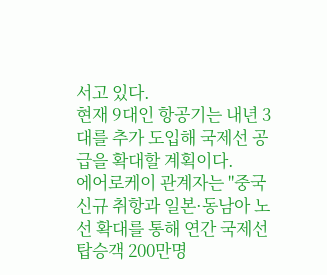서고 있다.
현재 9대인 항공기는 내년 3대를 추가 도입해 국제선 공급을 확대할 계획이다.
에어로케이 관계자는 "중국 신규 취항과 일본·동남아 노선 확대를 통해 연간 국제선 탑승객 200만명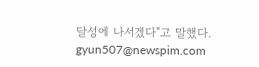달성에 나서겠다"고 말했다.
gyun507@newspim.com